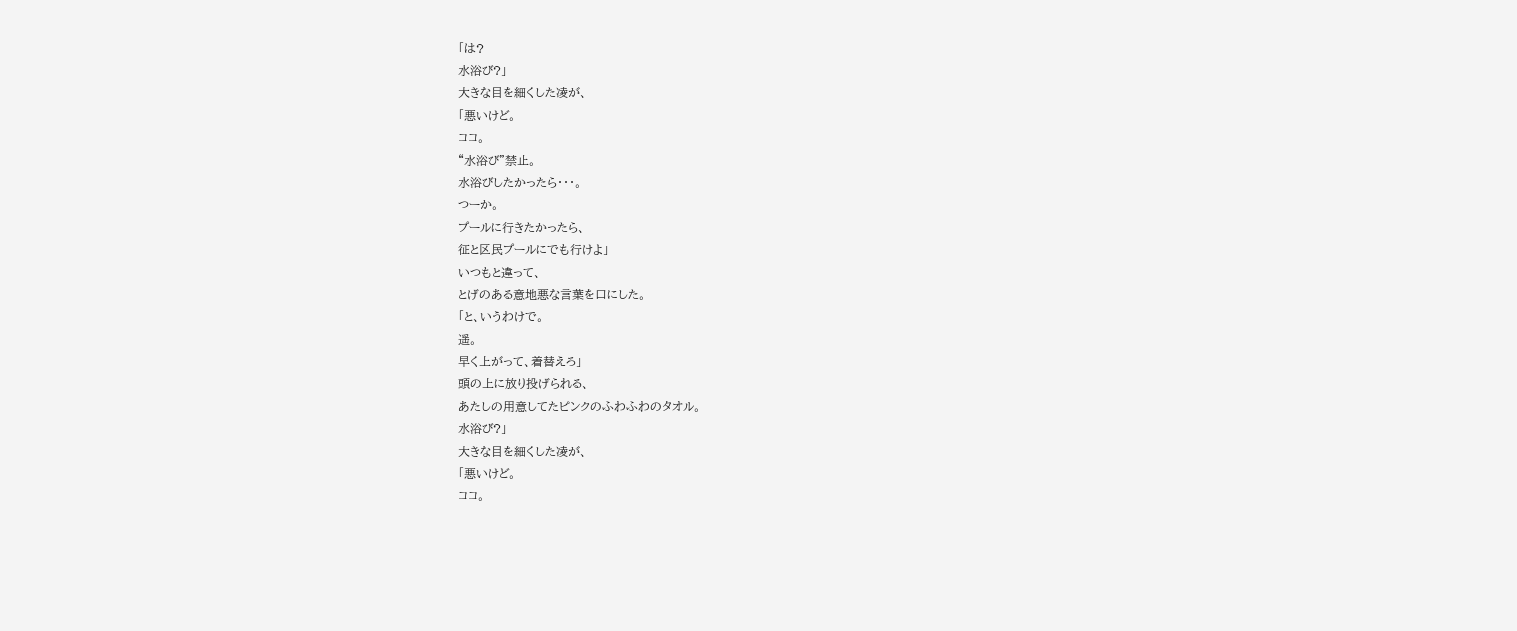「は?
水浴び?」
大きな目を細くした凌が、
「悪いけど。
ココ。
“水浴び”禁止。
水浴びしたかったら・・・。
つーか。
プールに行きたかったら、
征と区民プールにでも行けよ」
いつもと違って、
とげのある意地悪な言葉を口にした。
「と、いうわけで。
遥。
早く上がって、着替えろ」
頭の上に放り投げられる、
あたしの用意してたピンクのふわふわのタオル。
水浴び?」
大きな目を細くした凌が、
「悪いけど。
ココ。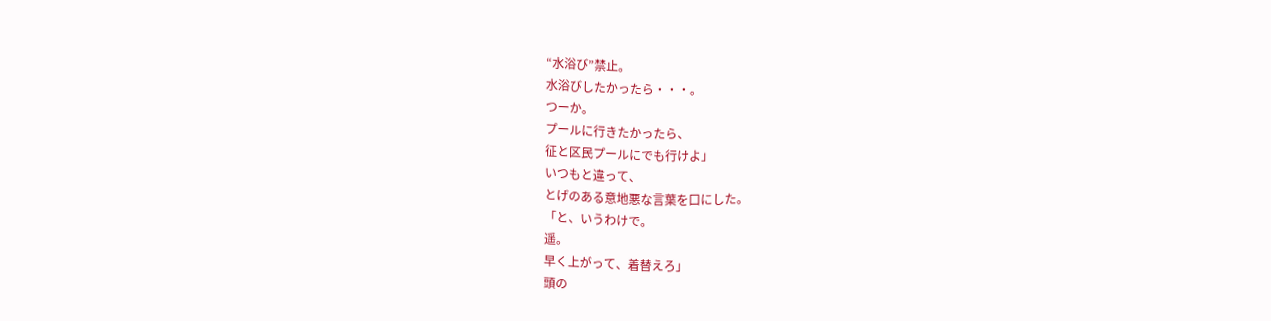“水浴び”禁止。
水浴びしたかったら・・・。
つーか。
プールに行きたかったら、
征と区民プールにでも行けよ」
いつもと違って、
とげのある意地悪な言葉を口にした。
「と、いうわけで。
遥。
早く上がって、着替えろ」
頭の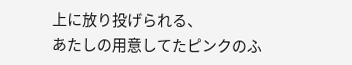上に放り投げられる、
あたしの用意してたピンクのふ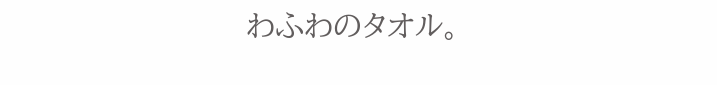わふわのタオル。